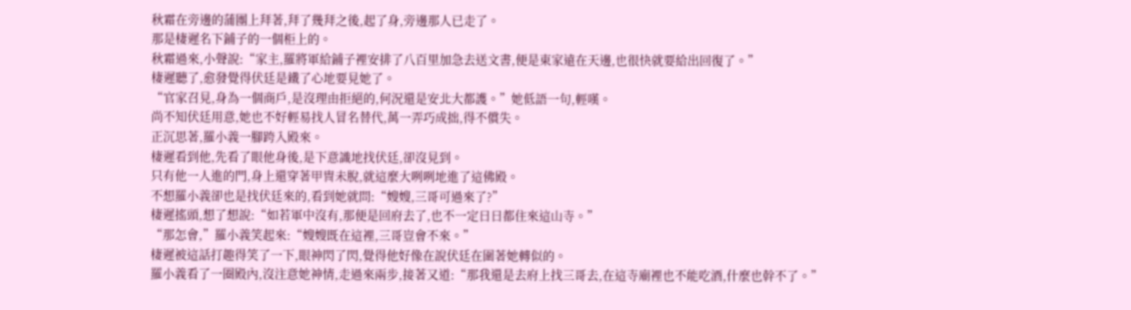秋霜在旁邊的蒲團上拜著,拜了幾拜之後,起了身,旁邊那人已走了。
那是棲遲名下鋪子的一個柜上的。
秋霜過來,小聲說:“家主,羅將軍給鋪子裡安排了八百里加急去送文書,便是東家遠在天邊,也很快就要給出回復了。”
棲遲聽了,愈發覺得伏廷是鐵了心地要見她了。
“官家召見,身為一個商戶,是沒理由拒絕的,何況還是安北大都護。”她低語一句,輕嘆。
尚不知伏廷用意,她也不好輕易找人冒名替代,萬一弄巧成拙,得不償失。
正沉思著,羅小義一腳跨入殿來。
棲遲看到他,先看了眼他身後,是下意識地找伏廷,卻沒見到。
只有他一人進的門,身上還穿著甲冑未脫,就這麼大咧咧地進了這佛殿。
不想羅小義卻也是找伏廷來的,看到她就問:“嫂嫂,三哥可過來了?”
棲遲搖頭,想了想說:“如若軍中沒有,那便是回府去了,也不一定日日都住來這山寺。”
“那怎會,”羅小義笑起來:“嫂嫂既在這裡,三哥豈會不來。”
棲遲被這話打趣得笑了一下,眼神閃了閃,覺得他好像在說伏廷在圍著她轉似的。
羅小義看了一圈殿內,沒注意她神情,走過來兩步,接著又道:“那我還是去府上找三哥去,在這寺廟裡也不能吃酒,什麼也幹不了。”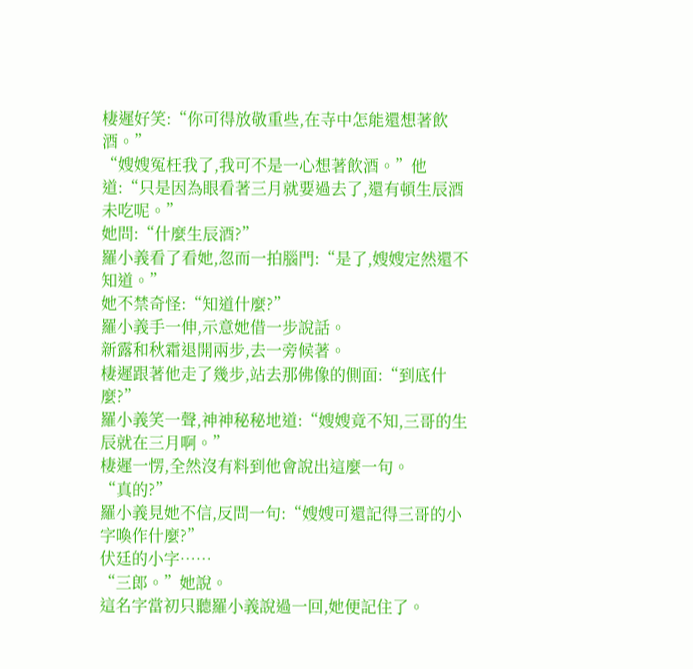棲遲好笑:“你可得放敬重些,在寺中怎能還想著飲酒。”
“嫂嫂冤枉我了,我可不是一心想著飲酒。”他道:“只是因為眼看著三月就要過去了,還有頓生辰酒未吃呢。”
她問:“什麼生辰酒?”
羅小義看了看她,忽而一拍腦門:“是了,嫂嫂定然還不知道。”
她不禁奇怪:“知道什麼?”
羅小義手一伸,示意她借一步說話。
新露和秋霜退開兩步,去一旁候著。
棲遲跟著他走了幾步,站去那佛像的側面:“到底什麼?”
羅小義笑一聲,神神秘秘地道:“嫂嫂竟不知,三哥的生辰就在三月啊。”
棲遲一愣,全然沒有料到他會說出這麼一句。
“真的?”
羅小義見她不信,反問一句:“嫂嫂可還記得三哥的小字喚作什麼?”
伏廷的小字……
“三郎。”她說。
這名字當初只聽羅小義說過一回,她便記住了。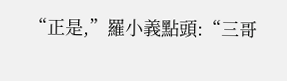“正是,”羅小義點頭:“三哥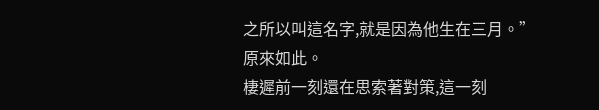之所以叫這名字,就是因為他生在三月。”
原來如此。
棲遲前一刻還在思索著對策,這一刻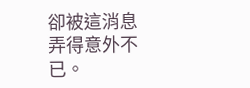卻被這消息弄得意外不已。